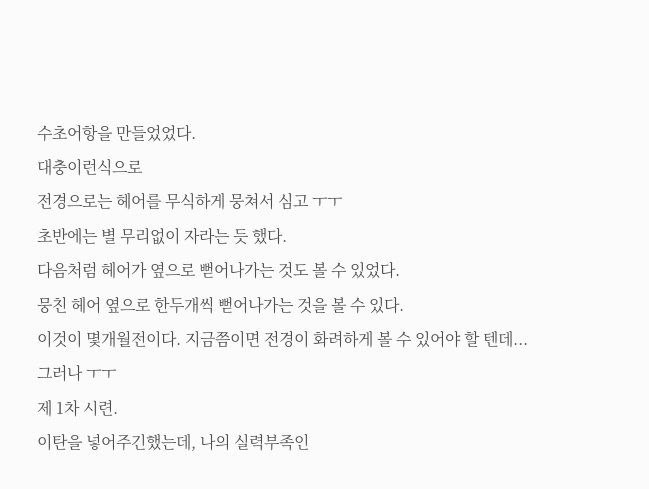수초어항을 만들었었다.
대충이런식으로
전경으로는 헤어를 무식하게 뭉쳐서 심고 ㅜㅜ
초반에는 별 무리없이 자라는 듯 했다.
다음처럼 헤어가 옆으로 뻗어나가는 것도 볼 수 있었다.
뭉친 헤어 옆으로 한두개씩 뻗어나가는 것을 볼 수 있다.
이것이 몇개월전이다. 지금쯤이면 전경이 화려하게 볼 수 있어야 할 텐데...
그러나 ㅜㅜ
제 1차 시련.
이탄을 넣어주긴했는데, 나의 실력부족인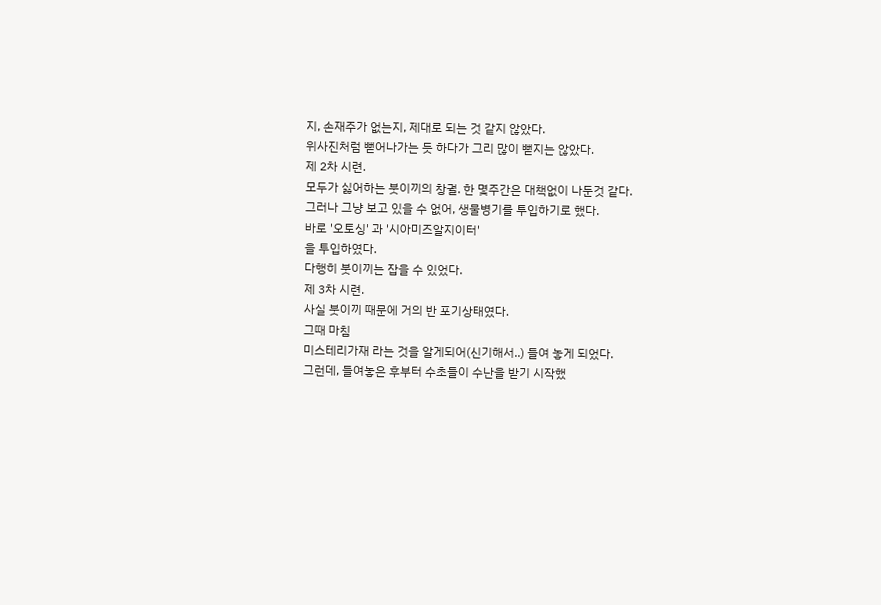지, 손재주가 없는지, 제대로 되는 것 같지 않았다.
위사진처럼 뻗어나가는 듯 하다가 그리 많이 뻗지는 않았다.
제 2차 시련.
모두가 싫어하는 붓이끼의 창궐. 한 몇주간은 대책없이 나둔것 같다.
그러나 그냥 보고 있을 수 없어, 생물병기를 투입하기로 했다.
바로 '오토싱' 과 '시아미즈알지이터'
을 투입하였다.
다행히 붓이끼는 잡을 수 있었다.
제 3차 시련.
사실 붓이끼 때문에 거의 반 포기상태였다.
그때 마침
미스테리가재 라는 것을 알게되어(신기해서..) 들여 놓게 되었다.
그런데, 들여놓은 후부터 수초들이 수난을 받기 시작했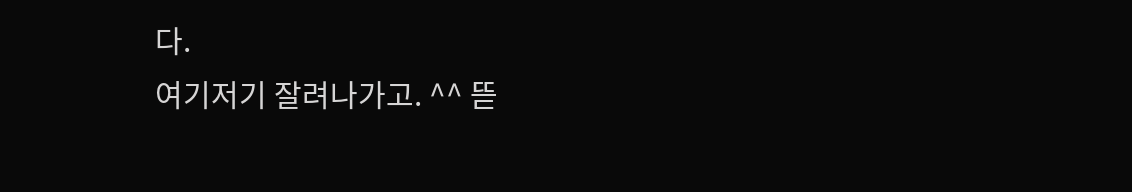다.
여기저기 잘려나가고. ^^ 뜯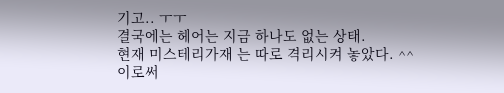기고.. ㅜㅜ
결국에는 헤어는 지금 하나도 없는 상태.
현재 미스테리가재 는 따로 격리시켜 놓았다. ^^
이로써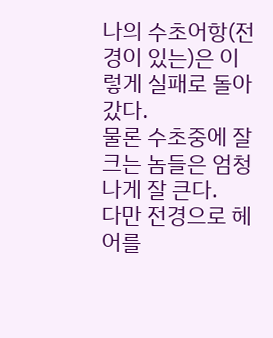나의 수초어항(전경이 있는)은 이렇게 실패로 돌아갔다.
물론 수초중에 잘크는 놈들은 엄청나게 잘 큰다.
다만 전경으로 헤어를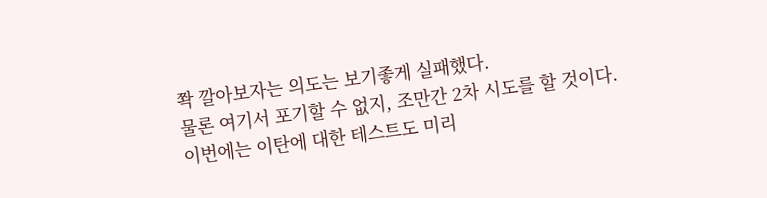쫙 깔아보자는 의도는 보기좋게 실패했다.
물론 여기서 포기할 수 없지, 조만간 2차 시도를 할 것이다.
이번에는 이탄에 대한 테스트도 미리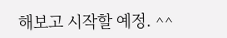해보고 시작할 예정. ^^